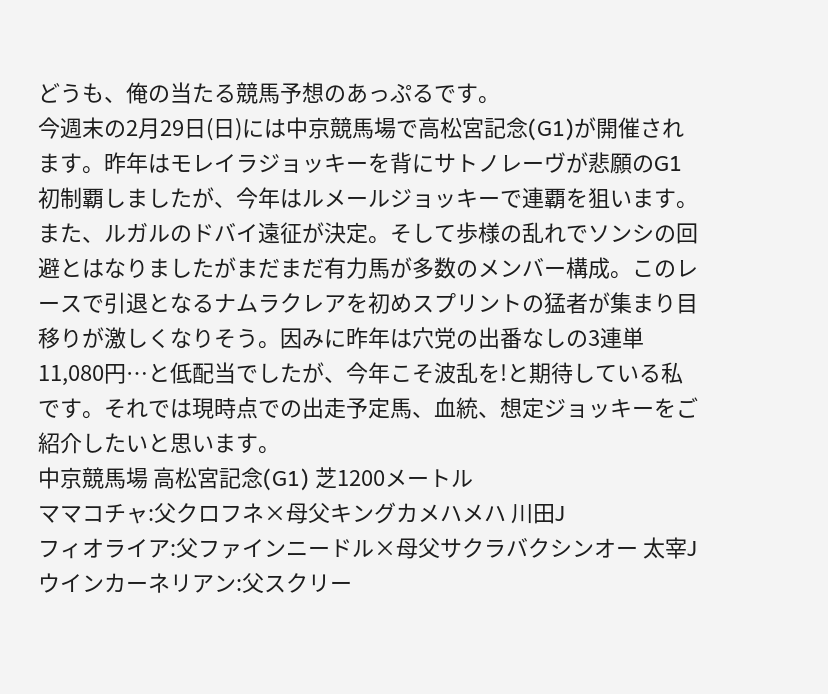どうも、俺の当たる競馬予想のあっぷるです。
今週末の2月29日(日)には中京競馬場で高松宮記念(G1)が開催されます。昨年はモレイラジョッキーを背にサトノレーヴが悲願のG1初制覇しましたが、今年はルメールジョッキーで連覇を狙います。また、ルガルのドバイ遠征が決定。そして歩様の乱れでソンシの回避とはなりましたがまだまだ有力馬が多数のメンバー構成。このレースで引退となるナムラクレアを初めスプリントの猛者が集まり目移りが激しくなりそう。因みに昨年は穴党の出番なしの3連単11,080円…と低配当でしたが、今年こそ波乱を!と期待している私です。それでは現時点での出走予定馬、血統、想定ジョッキーをご紹介したいと思います。
中京競馬場 高松宮記念(G1) 芝1200メートル
ママコチャ:父クロフネ×母父キングカメハメハ 川田J
フィオライア:父ファインニードル×母父サクラバクシンオー 太宰J
ウインカーネリアン:父スクリー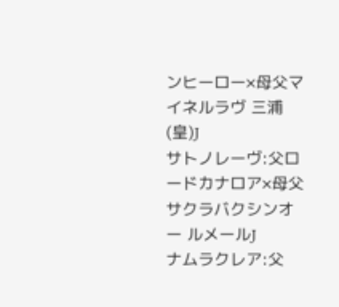ンヒーロー×母父マイネルラヴ 三浦(皇)J
サトノレーヴ:父ロードカナロア×母父サクラバクシンオー ルメールJ
ナムラクレア:父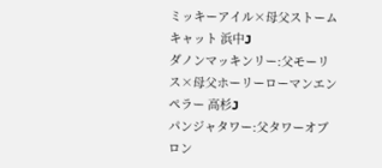ミッキーアイル×母父ストームキャット 浜中J
ダノンマッキンリー:父モーリス×母父ホーリーローマンエンペラー 高杉J
パンジャタワー:父タワーオブロン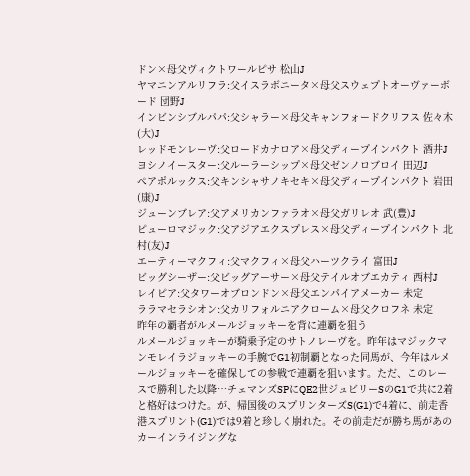ドン×母父ヴィクトワールピサ 松山J
ヤマニンアルリフラ:父イスラボニータ×母父スウェプトオーヴァーボード 団野J
インビンシブルパパ:父シャラー×母父キャンフォードクリフス 佐々木(大)J
レッドモンレーヴ:父ロードカナロア×母父ディープインパクト 酒井J
ヨシノイースター:父ルーラーシップ×母父ゼンノロブロイ 田辺J
ペアポルックス:父キンシャサノキセキ×母父ディープインパクト 岩田(康)J
ジューンブレア:父アメリカンファラオ×母父ガリレオ 武(豊)J
ピューロマジック:父アジアエクスプレス×母父ディープインパクト 北村(友)J
エーティーマクフィ:父マクフィ×母父ハーツクライ 富田J
ビッグシーザー:父ビッグアーサー×母父テイルオブエカティ 西村J
レイピア:父タワーオブロンドン×母父エンパイアメーカー 未定
ララマセラシオン:父カリフォルニアクローム×母父クロフネ 未定
昨年の覇者がルメールジョッキーを背に連覇を狙う
ルメールジョッキーが騎乗予定のサトノレーヴを。昨年はマジックマンモレイラジョッキーの手腕でG1初制覇となった同馬が、今年はルメールジョッキーを確保しての参戦で連覇を狙います。ただ、このレースで勝利した以降…チェマンズSPにQE2世ジュビリーSのG1で共に2着と格好はつけた。が、帰国後のスプリンターズS(G1)で4着に、前走香港スプリント(G1)では9着と珍しく崩れた。その前走だが勝ち馬があのカーインライジングな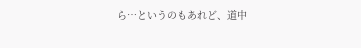ら…というのもあれど、道中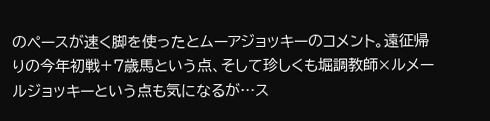のペースが速く脚を使ったとムーアジョッキーのコメント。遠征帰りの今年初戦+7歳馬という点、そして珍しくも堀調教師×ルメールジョッキーという点も気になるが…ス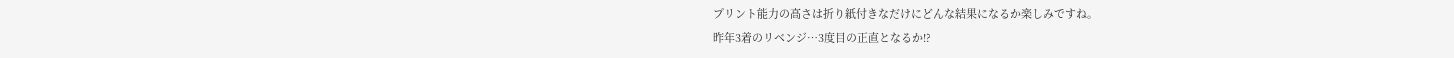プリント能力の高さは折り紙付きなだけにどんな結果になるか楽しみですね。
昨年3着のリベンジ…3度目の正直となるか!?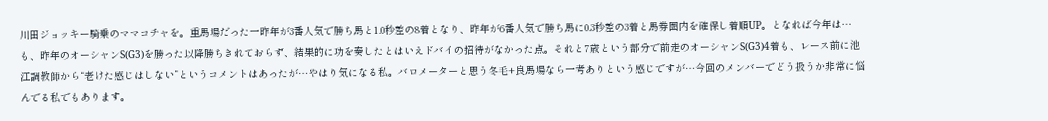川田ジョッキー騎乗のママコチャを。重馬場だった一昨年が3番人気で勝ち馬と1.0秒差の8着となり、昨年が6番人気で勝ち馬に0.3秒差の3着と馬券圏内を確保し着順UP。となれば今年は…も、昨年のオーシャンS(G3)を勝った以降勝ちきれておらず、結果的に功を奏したとはいえドバイの招待がなかった点。それと7歳という部分で前走のオーシャンS(G3)4着も、レース前に池江調教師から“老けた感じはしない”というコメントはあったが…やはり気になる私。バロメーターと思う冬毛+良馬場なら一考ありという感じですが…今回のメンバーでどう扱うか非常に悩んでる私でもあります。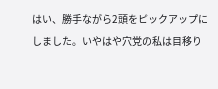はい、勝手ながら2頭をピックアップにしました。いやはや穴党の私は目移り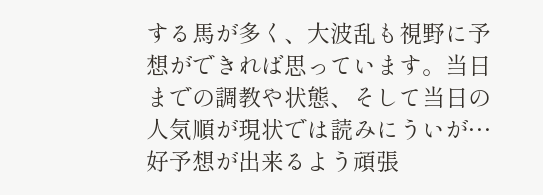する馬が多く、大波乱も視野に予想ができれば思っています。当日までの調教や状態、そして当日の人気順が現状では読みにういが…好予想が出来るよう頑張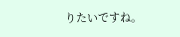りたいですね。